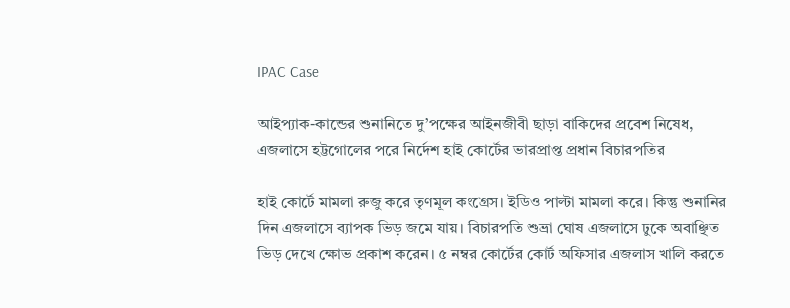IPAC Case

আইপ‍্যাক-কান্ডের শুনানিতে দু’পক্ষের আইনজীবী ছাড়া বাকিদের প্রবেশ নিষেধ, এজলাসে হট্টগোলের পরে নির্দেশ হাই কোর্টের ভারপ্রাপ্ত প্রধান বিচারপতির

হাই কোর্টে মামলা রুজু করে তৃণমূল কংগ্রেস। ইডিও পাল্টা মামলা করে। কিন্তু শুনানির দিন এজলাসে ব‍্যাপক ভিড় জমে যায়। বিচারপতি শুভ্রা ঘোষ এজলাসে ঢুকে অবাঞ্ছিত ভিড় দেখে ক্ষোভ প্রকাশ করেন। ৫ নম্বর কোর্টের কোর্ট অফিসার এজলাস খালি করতে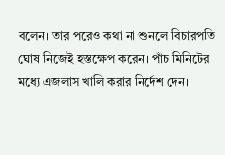বলেন। তার পরেও কথা না শুনলে বিচারপতি ঘোষ নিজেই হস্তক্ষেপ করেন। পাঁচ মিনিটের মধ্যে এজলাস খালি করার নির্দেশ দেন।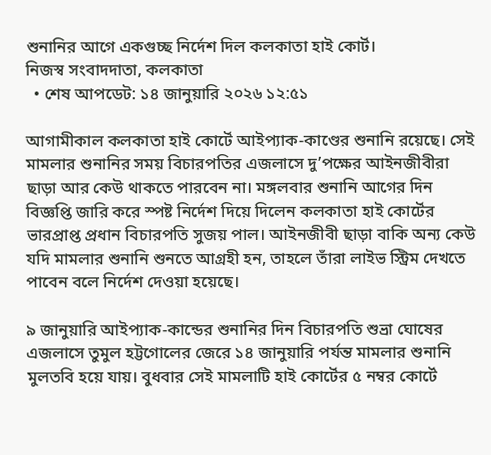শুনানির আগে একগুচ্ছ নির্দেশ দিল কলকাতা হাই কোর্ট।
নিজস্ব সংবাদদাতা, কলকাতা
  • শেষ আপডেট: ১৪ জানুয়ারি ২০২৬ ১২:৫১

আগামীকাল কলকাতা হাই কোর্টে আইপ‍্যাক-কাণ্ডের শুনানি রয়েছে। সেই মামলার শুনানির সময় বিচারপতির এজলাসে দু’পক্ষের আইনজীবীরা ছাড়া আর কেউ থাকতে পারবেন না। মঙ্গলবার শুনানি আগের দিন বিজ্ঞপ্তি জারি করে স্পষ্ট নির্দেশ দিয়ে দিলেন কলকাতা হাই কোর্টের ভারপ্রাপ্ত প্রধান বিচারপতি সুজয় পাল। আইনজীবী ছাড়া বাকি অন‍্য কেউ যদি মামলার শুনানি শুনতে আগ্রহী হন, তাহলে তাঁরা লাইভ স্ট্রিম দেখতে পাবেন বলে নির্দেশ দেওয়া হয়েছে।

৯ জানুয়ারি আইপ‍্যাক-কান্ডের শুনানির দিন বিচারপতি শুভ্রা ঘোষের এজলাসে তুমুল হট্টগোলের জেরে ১৪ জানুয়ারি পর্যন্ত মামলার শুনানি মুলতবি হয়ে যায়। বুধবার সেই মামলাটি হাই কোর্টের ৫ নম্বর কোর্টে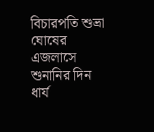বিচারপতি শুভ্রা ঘোষের এজলাসে শুনানির দিন ধার্য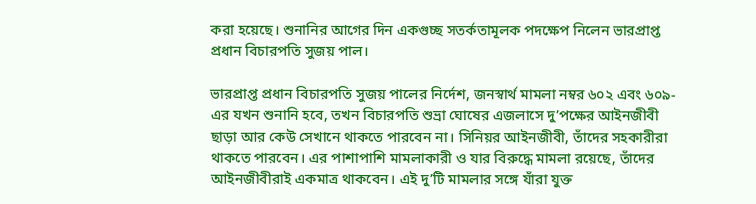করা হয়েছে। শুনানির আগের দিন একগুচ্ছ সতর্কতামূলক পদক্ষেপ নিলেন ভারপ্রাপ্ত প্রধান বিচারপতি সুজয় পাল।

ভারপ্রাপ্ত প্রধান বিচারপতি সুজয় পালের নির্দেশ, জনস্বার্থ মামলা নম্বর ৬০২ এবং ৬০৯-এর যখন শুনানি হবে, তখন বিচারপতি শুভ্রা ঘোষের এজলাসে দু’পক্ষের আইনজীবী ছাড়া আর কেউ সেখানে থাকতে পারবেন না। সিনিয়র আইনজীবী, তাঁদের সহকারীরা থাকতে পারবেন। এর পাশাপাশি মামলাকারী ও যার বিরুদ্ধে মামলা রয়েছে, তাঁদের আইনজীবীরাই একমাত্র থাকবেন। এই দু’টি মামলার সঙ্গে যাঁরা যুক্ত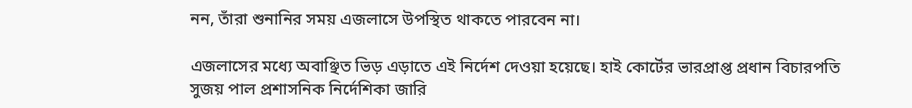নন, তাঁরা শুনানির সময় এজলাসে উপস্থিত থাকতে পারবেন না।

এজলাসের মধ্যে অবাঞ্ছিত ভিড় এড়াতে এই নির্দেশ দেওয়া হয়েছে। হাই কোর্টের ভারপ্রাপ্ত প্রধান বিচারপতি সুজয় পাল প্রশাসনিক নির্দেশিকা জারি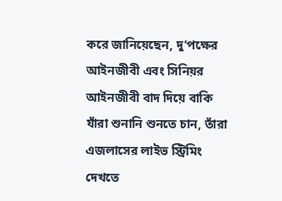করে জানিয়েছেন, দু’পক্ষের আইনজীবী এবং সিনিয়র আইনজীবী বাদ দিয়ে বাকি যাঁরা শুনানি শুনতে চান, তাঁরা এজলাসের লাইভ স্ট্রিমিং দেখতে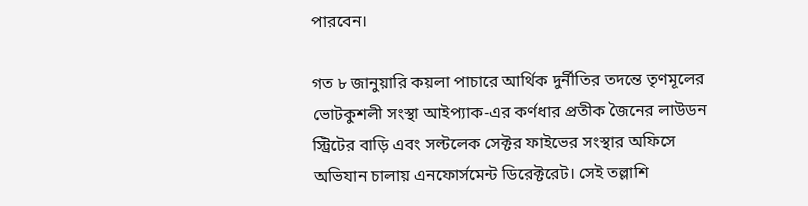পারবেন।

গত ৮ জানুয়ারি কয়লা পাচারে আর্থিক দুর্নীতির তদন্তে তৃণমূলের ভোটকুশলী সংস্থা আইপ্যাক-এর কর্ণধার প্রতীক জৈনের লাউডন স্ট্রিটের বাড়ি এবং সল্টলেক সেক্টর ফাইভের সংস্থার অফিসে অভিযান চালায় এনফোর্সমেন্ট ডিরেক্টরেট। সেই তল্লাশি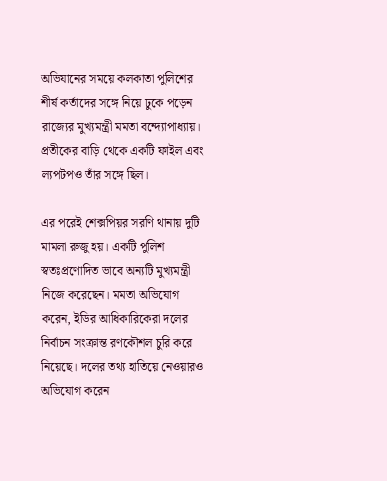অভিযানের সময়ে কলকাতা পুলিশের শীর্ষ কর্তাদের সঙ্গে নিয়ে ঢুকে পড়েন রাজ্যের মুখ্যমন্ত্রী মমতা বন্দ্যোপাধ্যায়। প্রতীকের বাড়ি থেকে একটি ফাইল এবং ল‍্যপটপও তাঁর সঙ্গে ছিল।

এর পরেই শেক্সপিয়র সরণি থানায় দুটি মামলা রুজু হয়। একটি পুলিশ স্বতঃপ্রণোদিত ভাবে অন‍্যটি মুখ‍্যমন্ত্রী নিজে করেছেন। মমতা অভিযোগ করেন, ইডির আধিকারিকেরা দলের নির্বাচন সংক্রান্ত রণকৌশল চুরি করে নিয়েছে। দলের তথ‍্য হাতিয়ে নেওয়ারও অভিযোগ করেন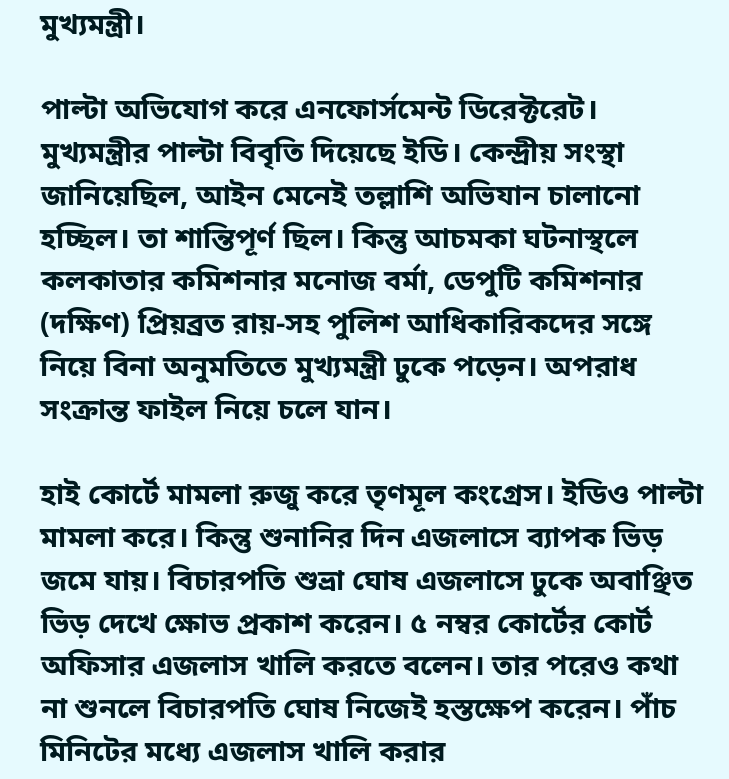মুখ্যমন্ত্রী।

পাল্টা অভিযোগ করে এনফোর্সমেন্ট ডিরেক্টরেট। মুখ‍্যমন্ত্রীর পাল্টা বিবৃতি দিয়েছে ইডি। কেন্দ্রীয় সংস্থা জানিয়েছিল, আইন মেনেই তল্লাশি অভিযান চালানো হচ্ছিল। তা শান্তিপূর্ণ ছিল। কিন্তু আচমকা ঘটনাস্থলে কলকাতার কমিশনার মনোজ বর্মা, ডেপুটি কমিশনার (দক্ষিণ) প্রিয়ব্রত রায়-সহ পুলিশ আধিকারিকদের সঙ্গে নিয়ে বিনা অনুমতিতে মুখ্যমন্ত্রী ঢুকে পড়েন। অপরাধ সংক্রান্ত ফাইল নিয়ে চলে যান।

হাই কোর্টে মামলা রুজু করে তৃণমূল কংগ্রেস। ইডিও পাল্টা মামলা করে। কিন্তু শুনানির দিন এজলাসে ব‍্যাপক ভিড় জমে যায়। বিচারপতি শুভ্রা ঘোষ এজলাসে ঢুকে অবাঞ্ছিত ভিড় দেখে ক্ষোভ প্রকাশ করেন। ৫ নম্বর কোর্টের কোর্ট অফিসার এজলাস খালি করতে বলেন। তার পরেও কথা না শুনলে বিচারপতি ঘোষ নিজেই হস্তক্ষেপ করেন। পাঁচ মিনিটের মধ্যে এজলাস খালি করার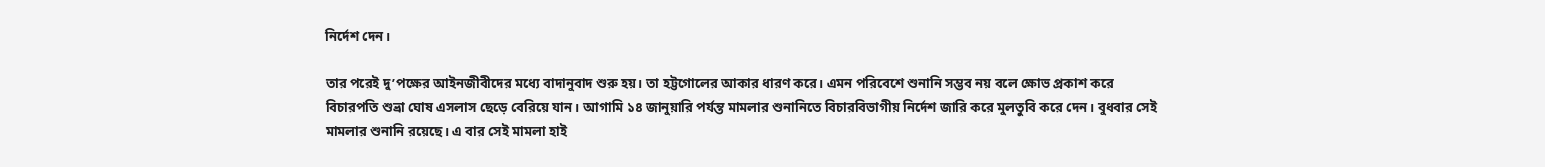নির্দেশ দেন।

তার পরেই দু’পক্ষের আইনজীবীদের মধ্যে বাদানুবাদ শুরু হয়। তা হট্টগোলের আকার ধারণ করে। এমন পরিবেশে শুনানি সম্ভব নয় বলে ক্ষোভ প্রকাশ করে বিচারপতি শুভ্রা ঘোষ এসলাস ছেড়ে বেরিয়ে যান। আগামি ১৪ জানুয়ারি পর্যন্ত মামলার শুনানিতে বিচারবিভাগীয় নির্দেশ জারি করে মুলতুবি করে দেন। বুধবার সেই মামলার শুনানি রয়েছে। এ বার সেই মামলা হাই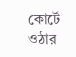কোর্টে ওঠার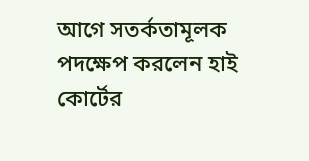আগে সতর্কতামূলক পদক্ষেপ করলেন হাই কোর্টের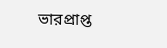ভারপ্রাপ্ত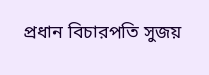প্রধান বিচারপতি সুজয়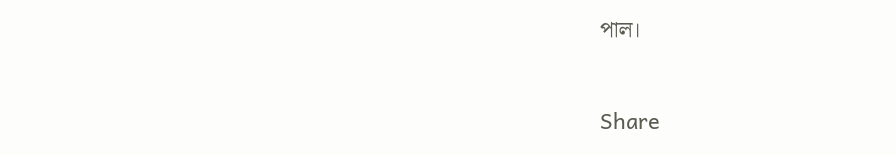পাল।


Share